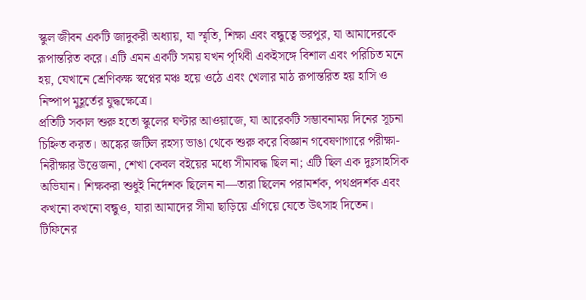স্কুল জীবন একটি জাদুকরী অধ্যায়, যা স্মৃতি, শিক্ষা এবং বন্ধুত্বে ভরপুর, যা আমাদেরকে রূপান্তরিত করে। এটি এমন একটি সময় যখন পৃথিবী একইসঙ্গে বিশাল এবং পরিচিত মনে হয়, যেখানে শ্রেণিকক্ষ স্বপ্নের মঞ্চ হয়ে ওঠে এবং খেলার মাঠ রূপান্তরিত হয় হাসি ও নিষ্পাপ মুহূর্তের যুদ্ধক্ষেত্রে।
প্রতিটি সকাল শুরু হতো স্কুলের ঘণ্টার আওয়াজে, যা আরেকটি সম্ভাবনাময় দিনের সূচনা চিহ্নিত করত। অঙ্কের জটিল রহস্য ভাঙা থেকে শুরু করে বিজ্ঞান গবেষণাগারে পরীক্ষা-নিরীক্ষার উত্তেজনা, শেখা কেবল বইয়ের মধ্যে সীমাবদ্ধ ছিল না; এটি ছিল এক দুঃসাহসিক অভিযান। শিক্ষকরা শুধুই নির্দেশক ছিলেন না—তারা ছিলেন পরামর্শক, পথপ্রদর্শক এবং কখনো কখনো বন্ধুও, যারা আমাদের সীমা ছাড়িয়ে এগিয়ে যেতে উৎসাহ দিতেন।
টিফিনের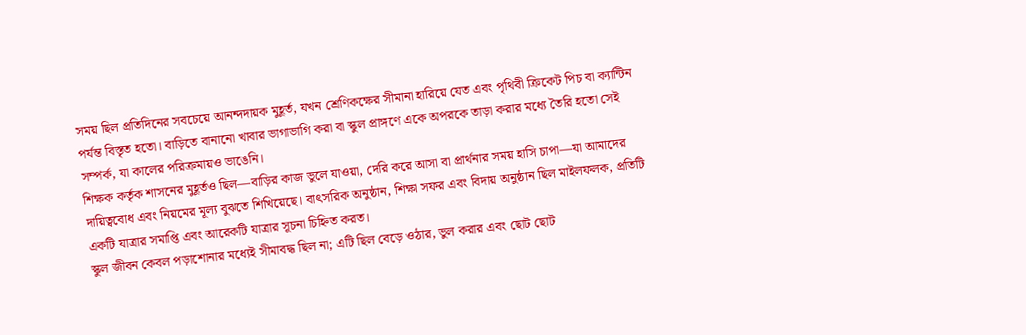সময় ছিল প্রতিদিনের সবচেয়ে আনন্দদায়ক মুহূর্ত, যখন শ্রেণিকক্ষের সীমানা হারিয়ে যেত এবং পৃথিবী ক্রিকেট পিচ বা ক্যান্টিন পর্যন্ত বিস্তৃত হতো। বাড়িতে বানানো খাবার ভাগাভাগি করা বা স্কুল প্রাঙ্গণে একে অপরকে তাড়া করার মধ্যে তৈরি হতো সেই সম্পর্ক, যা কালের পরিক্রমায়ও ভাঙেনি।
শিক্ষক কর্তৃক শাসনের মুহূর্তও ছিল—বাড়ির কাজ ভুলে যাওয়া, দেরি করে আসা বা প্রার্থনার সময় হাসি চাপা—যা আমাদের দায়িত্ববোধ এবং নিয়মের মূল্য বুঝতে শিখিয়েছে। বাৎসরিক অনুষ্ঠান, শিক্ষা সফর এবং বিদায় অনুষ্ঠান ছিল মাইলফলক, প্রতিটি একটি যাত্রার সমাপ্তি এবং আরেকটি যাত্রার সূচনা চিহ্নিত করত।
স্কুল জীবন কেবল পড়াশোনার মধ্যেই সীমাবদ্ধ ছিল না; এটি ছিল বেড়ে ওঠার, ভুল করার এবং ছোট ছোট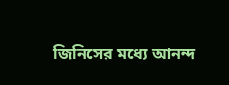জিনিসের মধ্যে আনন্দ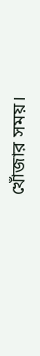খোঁজার সময়।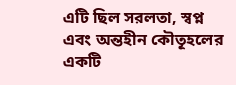এটি ছিল সরলতা, স্বপ্ন এবং অন্তহীন কৌতূহলের একটি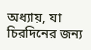অধ্যায়, যা চিরদিনের জন্য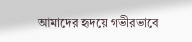আমাদের হৃদয়ে গভীরভাবে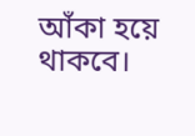আঁকা হয়ে থাকবে।